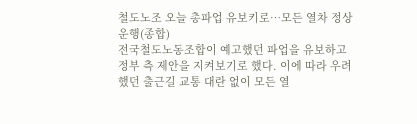철도노조 오늘 총파업 유보키로…모든 열차 정상 운행(종합)
전국철도노동조합이 예고했던 파업을 유보하고 정부 측 제안을 지켜보기로 했다. 이에 따라 우려했던 출근길 교통 대란 없이 모든 열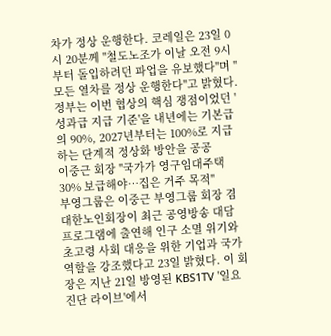차가 정상 운행한다. 코레일은 23일 0시 20분께 "철도노조가 이날 오전 9시부터 돌입하려던 파업을 유보했다"며 "모든 열차를 정상 운행한다"고 밝혔다. 정부는 이번 협상의 핵심 쟁점이었던 '성과급 지급 기준'을 내년에는 기본급의 90%, 2027년부터는 100%로 지급하는 단계적 정상화 방안을 공공
이중근 회장 "국가가 영구임대주택 30% 보급해야…집은 거주 목적"
부영그룹은 이중근 부영그룹 회장 겸 대한노인회장이 최근 공영방송 대담 프로그램에 출연해 인구 소멸 위기와 초고령 사회 대응을 위한 기업과 국가 역할을 강조했다고 23일 밝혔다. 이 회장은 지난 21일 방영된 KBS1TV '일요진단 라이브'에서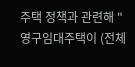주택 정책과 관련해 "영구임대주택이 (전체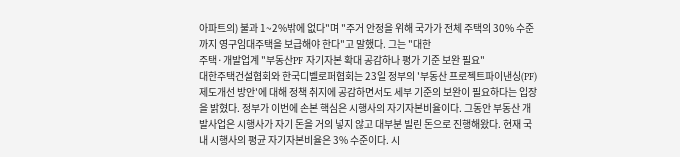아파트의) 불과 1~2%밖에 없다"며 "주거 안정을 위해 국가가 전체 주택의 30% 수준까지 영구임대주택을 보급해야 한다"고 말했다. 그는 "대한
주택·개발업계 "부동산PF 자기자본 확대 공감하나 평가 기준 보완 필요"
대한주택건설협회와 한국디벨로퍼협회는 23일 정부의 '부동산 프로젝트파이낸싱(PF) 제도개선 방안'에 대해 정책 취지에 공감하면서도 세부 기준의 보완이 필요하다는 입장을 밝혔다. 정부가 이번에 손본 핵심은 시행사의 자기자본비율이다. 그동안 부동산 개발사업은 시행사가 자기 돈을 거의 넣지 않고 대부분 빌린 돈으로 진행해왔다. 현재 국내 시행사의 평균 자기자본비율은 3% 수준이다. 시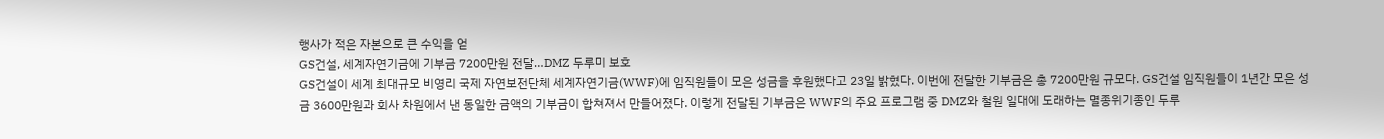행사가 적은 자본으로 큰 수익을 얻
GS건설, 세계자연기금에 기부금 7200만원 전달…DMZ 두루미 보호
GS건설이 세계 최대규모 비영리 국제 자연보전단체 세계자연기금(WWF)에 임직원들이 모은 성금을 후원했다고 23일 밝혔다. 이번에 전달한 기부금은 총 7200만원 규모다. GS건설 임직원들이 1년간 모은 성금 3600만원과 회사 차원에서 낸 동일한 금액의 기부금이 합쳐져서 만들어졌다. 이렇게 전달된 기부금은 WWF의 주요 프로그램 중 DMZ와 철원 일대에 도래하는 멸종위기종인 두루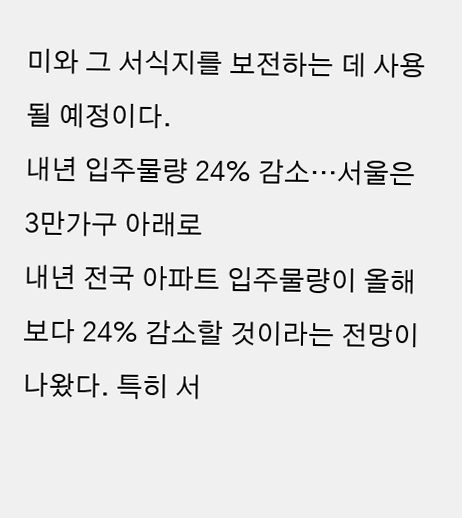미와 그 서식지를 보전하는 데 사용될 예정이다.
내년 입주물량 24% 감소…서울은 3만가구 아래로
내년 전국 아파트 입주물량이 올해보다 24% 감소할 것이라는 전망이 나왔다. 특히 서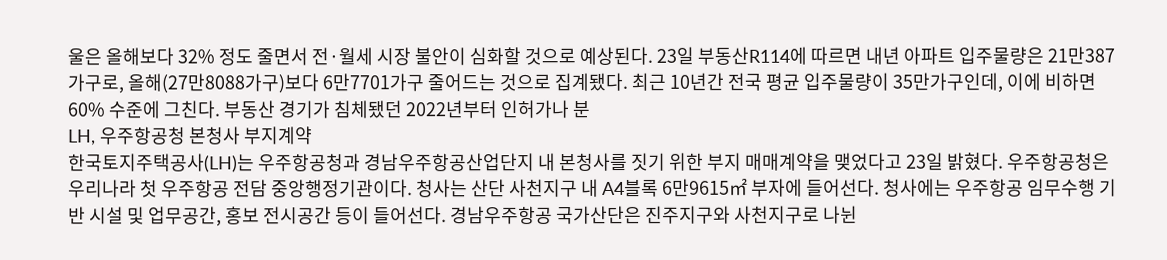울은 올해보다 32% 정도 줄면서 전·월세 시장 불안이 심화할 것으로 예상된다. 23일 부동산R114에 따르면 내년 아파트 입주물량은 21만387가구로, 올해(27만8088가구)보다 6만7701가구 줄어드는 것으로 집계됐다. 최근 10년간 전국 평균 입주물량이 35만가구인데, 이에 비하면 60% 수준에 그친다. 부동산 경기가 침체됐던 2022년부터 인허가나 분
LH, 우주항공청 본청사 부지계약
한국토지주택공사(LH)는 우주항공청과 경남우주항공산업단지 내 본청사를 짓기 위한 부지 매매계약을 맺었다고 23일 밝혔다. 우주항공청은 우리나라 첫 우주항공 전담 중앙행정기관이다. 청사는 산단 사천지구 내 A4블록 6만9615㎡ 부자에 들어선다. 청사에는 우주항공 임무수행 기반 시설 및 업무공간, 홍보 전시공간 등이 들어선다. 경남우주항공 국가산단은 진주지구와 사천지구로 나뉜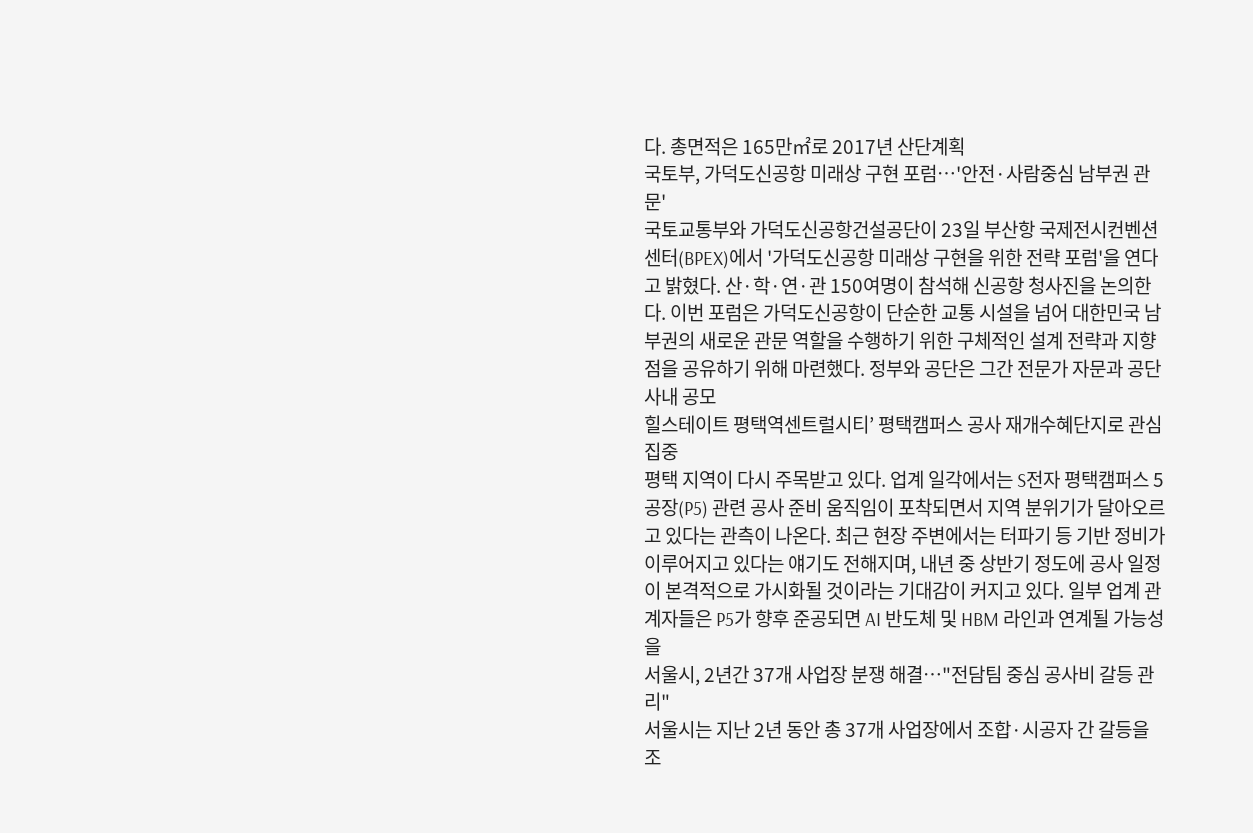다. 총면적은 165만㎡로 2017년 산단계획
국토부, 가덕도신공항 미래상 구현 포럼…'안전·사람중심 남부권 관문'
국토교통부와 가덕도신공항건설공단이 23일 부산항 국제전시컨벤션센터(BPEX)에서 '가덕도신공항 미래상 구현을 위한 전략 포럼'을 연다고 밝혔다. 산·학·연·관 150여명이 참석해 신공항 청사진을 논의한다. 이번 포럼은 가덕도신공항이 단순한 교통 시설을 넘어 대한민국 남부권의 새로운 관문 역할을 수행하기 위한 구체적인 설계 전략과 지향점을 공유하기 위해 마련했다. 정부와 공단은 그간 전문가 자문과 공단 사내 공모
힐스테이트 평택역센트럴시티’ 평택캠퍼스 공사 재개수혜단지로 관심 집중
평택 지역이 다시 주목받고 있다. 업계 일각에서는 S전자 평택캠퍼스 5공장(P5) 관련 공사 준비 움직임이 포착되면서 지역 분위기가 달아오르고 있다는 관측이 나온다. 최근 현장 주변에서는 터파기 등 기반 정비가 이루어지고 있다는 얘기도 전해지며, 내년 중 상반기 정도에 공사 일정이 본격적으로 가시화될 것이라는 기대감이 커지고 있다. 일부 업계 관계자들은 P5가 향후 준공되면 AI 반도체 및 HBM 라인과 연계될 가능성을
서울시, 2년간 37개 사업장 분쟁 해결…"전담팀 중심 공사비 갈등 관리"
서울시는 지난 2년 동안 총 37개 사업장에서 조합·시공자 간 갈등을 조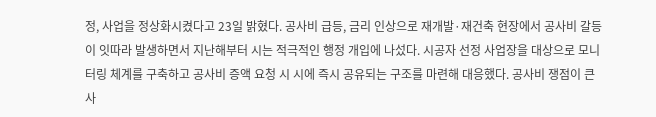정, 사업을 정상화시켰다고 23일 밝혔다. 공사비 급등, 금리 인상으로 재개발·재건축 현장에서 공사비 갈등이 잇따라 발생하면서 지난해부터 시는 적극적인 행정 개입에 나섰다. 시공자 선정 사업장을 대상으로 모니터링 체계를 구축하고 공사비 증액 요청 시 시에 즉시 공유되는 구조를 마련해 대응했다. 공사비 쟁점이 큰 사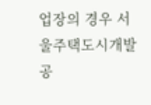업장의 경우 서울주택도시개발공